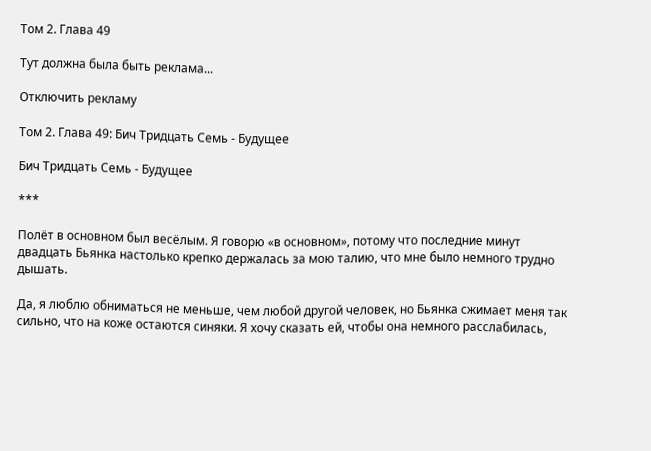Том 2. Глава 49

Тут должна была быть реклама...

Отключить рекламу

Том 2. Глава 49: Бич Тридцать Семь - Будущее

Бич Тридцать Семь - Будущее

***

Полёт в основном был весёлым. Я говорю «в основном», потому что последние минут двадцать Бьянка настолько крепко держалась за мою талию, что мне было немного трудно дышать.

Да, я люблю обниматься не меньше, чем любой другой человек, но Бьянка сжимает меня так сильно, что на коже остаются синяки. Я хочу сказать ей, чтобы она немного расслабилась,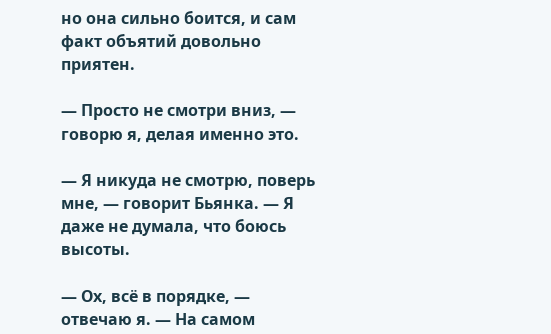но она сильно боится, и сам факт объятий довольно приятен.

— Просто не смотри вниз, — говорю я, делая именно это.

— Я никуда не смотрю, поверь мне, — говорит Бьянка. — Я даже не думала, что боюсь высоты.

— Ох, всё в порядке, — отвечаю я. — На самом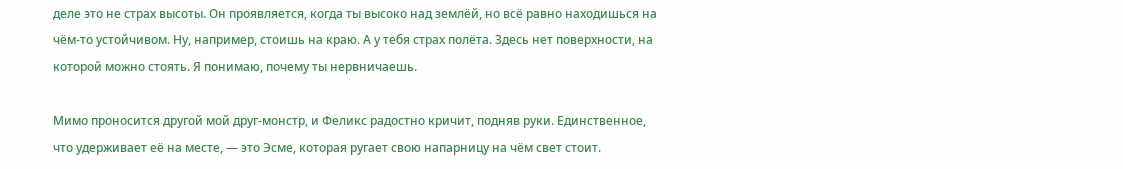деле это не страх высоты. Он проявляется, когда ты высоко над землёй, но всё равно находишься на чём-то устойчивом. Ну, например, стоишь на краю. А у тебя страх полёта. Здесь нет поверхности, на которой можно стоять. Я понимаю, почему ты нервничаешь.

Мимо проносится другой мой друг-монстр, и Феликс радостно кричит, подняв руки. Единственное, что удерживает её на месте, — это Эсме, которая ругает свою напарницу на чём свет стоит.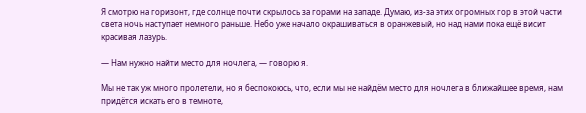Я смотрю на горизонт, где солнце почти скрылось за горами на западе. Думаю, из-за этих огромных гор в этой части света ночь наступает немного раньше. Небо уже начало окрашиваться в оранжевый, но над нами пока ещё висит красивая лазурь.

— Нам нужно найти место для ночлега, — говорю я.

Мы не так уж много пролетели, но я беспокоюсь, что, если мы не найдём место для ночлега в ближайшее время, нам придётся искать его в темноте,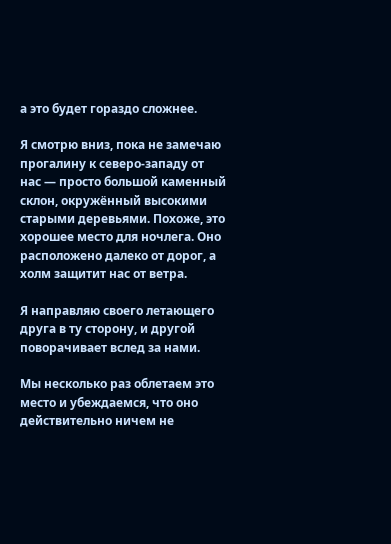а это будет гораздо сложнее.

Я смотрю вниз, пока не замечаю прогалину к северо-западу от нас — просто большой каменный склон, окружённый высокими старыми деревьями. Похоже, это хорошее место для ночлега. Оно расположено далеко от дорог, а холм защитит нас от ветра.

Я направляю своего летающего друга в ту сторону, и другой поворачивает вслед за нами.

Мы несколько раз облетаем это место и убеждаемся, что оно действительно ничем не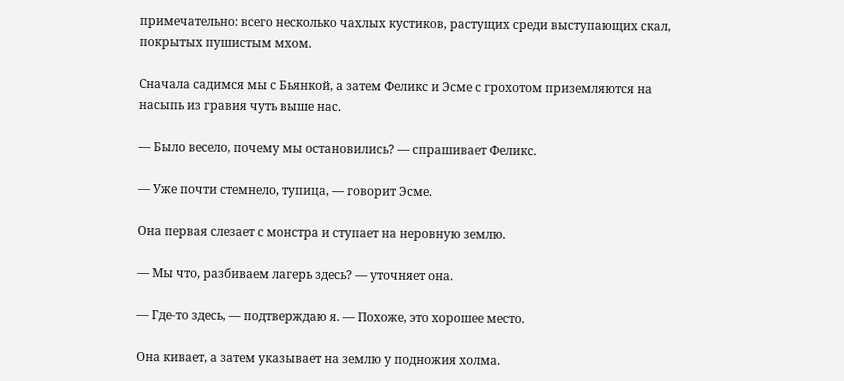примечательно: всего несколько чахлых кустиков, растущих среди выступающих скал, покрытых пушистым мхом.

Сначала садимся мы с Бьянкой, а затем Феликс и Эсме с грохотом приземляются на насыпь из гравия чуть выше нас.

— Было весело, почему мы остановились? — спрашивает Феликс.

— Уже почти стемнело, тупица, — говорит Эсме.

Она первая слезает с монстра и ступает на неровную землю.

— Мы что, разбиваем лагерь здесь? — уточняет она.

— Где-то здесь, — подтверждаю я. — Похоже, это хорошее место.

Она кивает, а затем указывает на землю у подножия холма.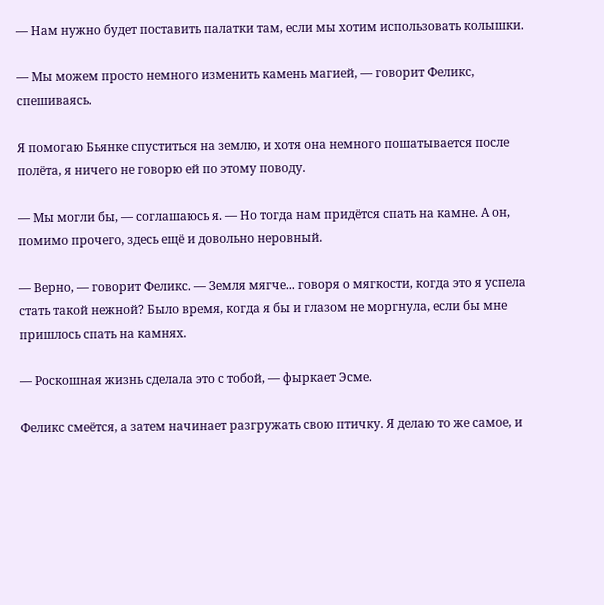— Нам нужно будет поставить палатки там, если мы хотим использовать колышки.

— Мы можем просто немного изменить камень магией, — говорит Феликс, спешиваясь.

Я помогаю Бьянке спуститься на землю, и хотя она немного пошатывается после полёта, я ничего не говорю ей по этому поводу.

— Мы могли бы, — соглашаюсь я. — Но тогда нам придётся спать на камне. А он, помимо прочего, здесь ещё и довольно неровный.

— Верно, — говорит Феликс. — Земля мягче... говоря о мягкости, когда это я успела стать такой нежной? Было время, когда я бы и глазом не моргнула, если бы мне пришлось спать на камнях.

— Роскошная жизнь сделала это с тобой, — фыркает Эсме.

Феликс смеётся, а затем начинает разгружать свою птичку. Я делаю то же самое, и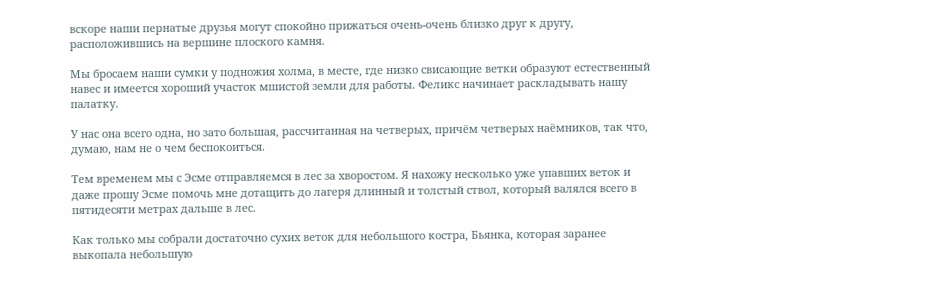вскоре наши пернатые друзья могут спокойно прижаться очень-очень близко друг к другу, расположившись на вершине плоского камня.

Мы бросаем наши сумки у подножия холма, в месте, где низко свисающие ветки образуют естественный навес и имеется хороший участок мшистой земли для работы. Феликс начинает раскладывать нашу палатку.

У нас она всего одна, но зато большая, рассчитанная на четверых, причём четверых наёмников, так что, думаю, нам не о чем беспокоиться.

Тем временем мы с Эсме отправляемся в лес за хворостом. Я нахожу несколько уже упавших веток и даже прошу Эсме помочь мне дотащить до лагеря длинный и толстый ствол, который валялся всего в пятидесяти метрах дальше в лес.

Как только мы собрали достаточно сухих веток для небольшого костра, Бьянка, которая заранее выкопала небольшую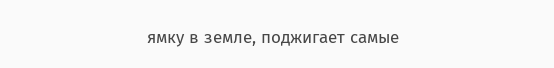ямку в земле, поджигает самые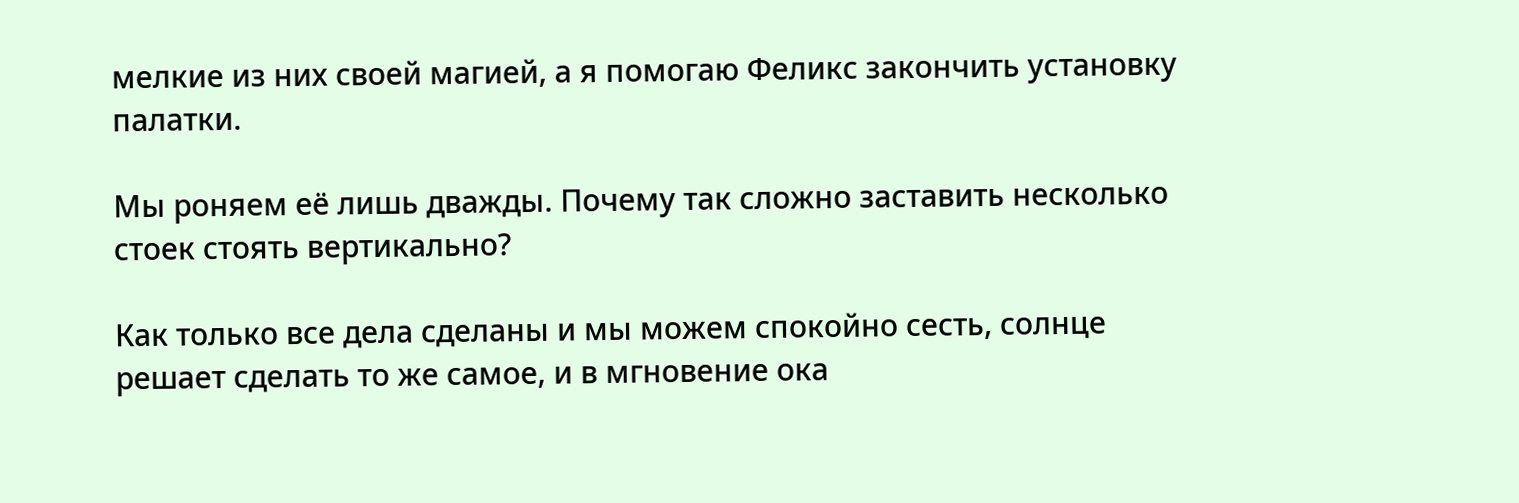мелкие из них своей магией, а я помогаю Феликс закончить установку палатки.

Мы роняем её лишь дважды. Почему так сложно заставить несколько стоек стоять вертикально?

Как только все дела сделаны и мы можем спокойно сесть, солнце решает сделать то же самое, и в мгновение ока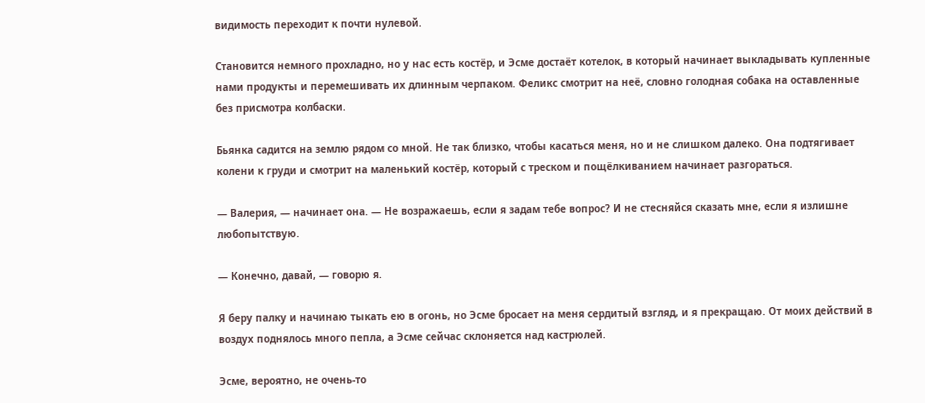видимость переходит к почти нулевой.

Становится немного прохладно, но у нас есть костёр, и Эсме достаёт котелок, в который начинает выкладывать купленные нами продукты и перемешивать их длинным черпаком. Феликс смотрит на неё, словно голодная собака на оставленные без присмотра колбаски.

Бьянка садится на землю рядом со мной. Не так близко, чтобы касаться меня, но и не слишком далеко. Она подтягивает колени к груди и смотрит на маленький костёр, который с треском и пощёлкиванием начинает разгораться.

— Валерия, — начинает она. — Не возражаешь, если я задам тебе вопрос? И не стесняйся сказать мне, если я излишне любопытствую.

— Конечно, давай, — говорю я.

Я беру палку и начинаю тыкать ею в огонь, но Эсме бросает на меня сердитый взгляд, и я прекращаю. От моих действий в воздух поднялось много пепла, а Эсме сейчас склоняется над кастрюлей.

Эсме, вероятно, не очень-то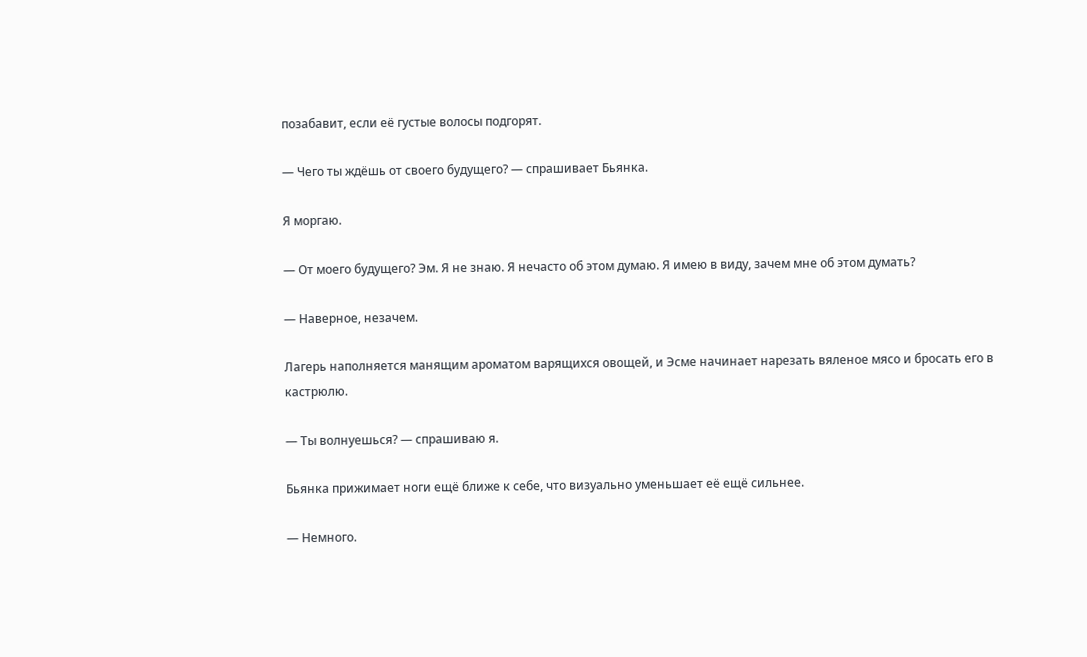позабавит, если её густые волосы подгорят.

— Чего ты ждёшь от своего будущего? — спрашивает Бьянка.

Я моргаю.

— От моего будущего? Эм. Я не знаю. Я нечасто об этом думаю. Я имею в виду, зачем мне об этом думать?

— Наверное, незачем.

Лагерь наполняется манящим ароматом варящихся овощей, и Эсме начинает нарезать вяленое мясо и бросать его в кастрюлю.

— Ты волнуешься? — спрашиваю я.

Бьянка прижимает ноги ещё ближе к себе, что визуально уменьшает её ещё сильнее.

— Немного.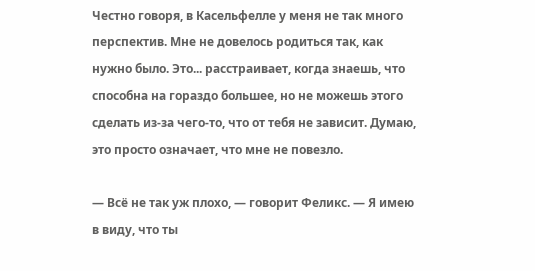Честно говоря, в Касельфелле у меня не так много перспектив. Мне не довелось родиться так, как нужно было. Это... расстраивает, когда знаешь, что способна на гораздо большее, но не можешь этого сделать из-за чего-то, что от тебя не зависит. Думаю, это просто означает, что мне не повезло.

— Всё не так уж плохо, — говорит Феликс. — Я имею в виду, что ты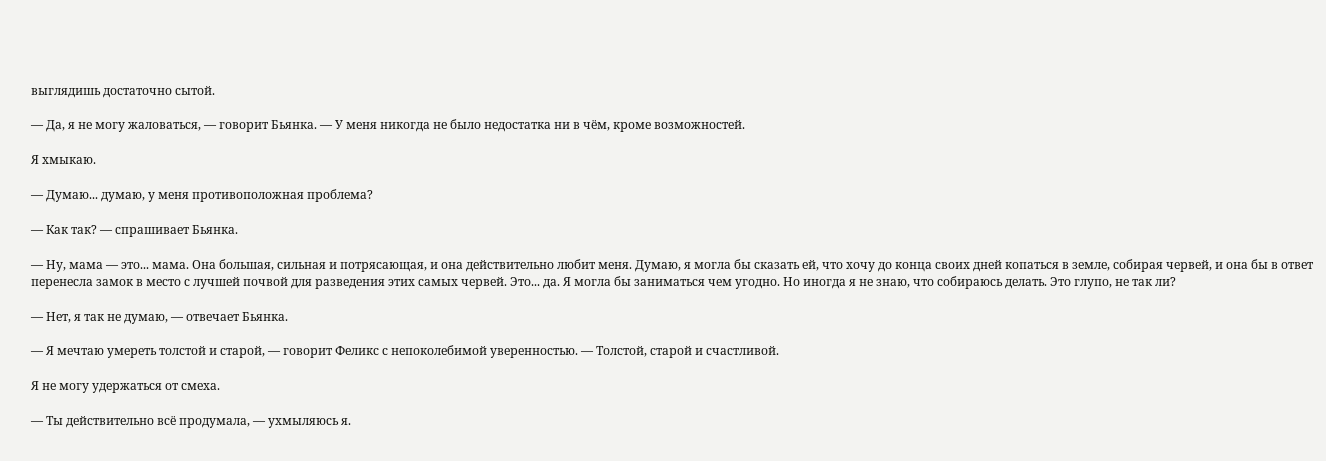выглядишь достаточно сытой.

— Да, я не могу жаловаться, — говорит Бьянка. — У меня никогда не было недостатка ни в чём, кроме возможностей.

Я хмыкаю.

— Думаю... думаю, у меня противоположная проблема?

— Как так? — спрашивает Бьянка.

— Ну, мама — это... мама. Она большая, сильная и потрясающая, и она действительно любит меня. Думаю, я могла бы сказать ей, что хочу до конца своих дней копаться в земле, собирая червей, и она бы в ответ перенесла замок в место с лучшей почвой для разведения этих самых червей. Это... да. Я могла бы заниматься чем угодно. Но иногда я не знаю, что собираюсь делать. Это глупо, не так ли?

— Нет, я так не думаю, — отвечает Бьянка.

— Я мечтаю умереть толстой и старой, — говорит Феликс с непоколебимой уверенностью. — Толстой, старой и счастливой.

Я не могу удержаться от смеха.

— Ты действительно всё продумала, — ухмыляюсь я.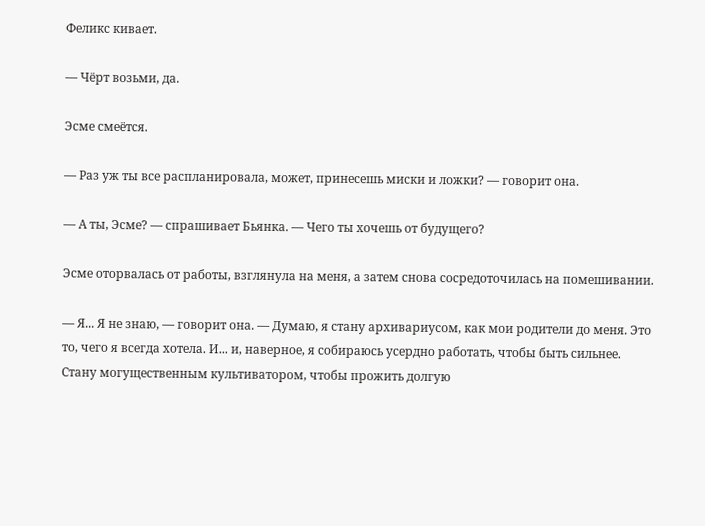Феликс кивает.

— Чёрт возьми, да.

Эсме смеётся.

— Раз уж ты все распланировала, может, принесешь миски и ложки? — говорит она.

— А ты, Эсме? — спрашивает Бьянка. — Чего ты хочешь от будущего?

Эсме оторвалась от работы, взглянула на меня, а затем снова сосредоточилась на помешивании.

— Я... Я не знаю, — говорит она. — Думаю, я стану архивариусом, как мои родители до меня. Это то, чего я всегда хотела. И... и, наверное, я собираюсь усердно работать, чтобы быть сильнее. Стану могущественным культиватором, чтобы прожить долгую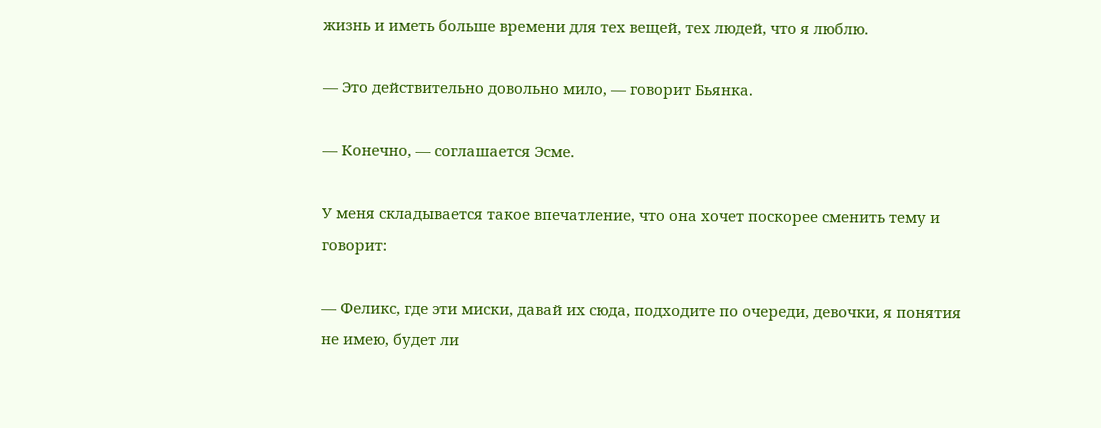жизнь и иметь больше времени для тех вещей, тех людей, что я люблю.

— Это действительно довольно мило, — говорит Бьянка.

— Конечно, — соглашается Эсме.

У меня складывается такое впечатление, что она хочет поскорее сменить тему и говорит:

— Феликс, где эти миски, давай их сюда, подходите по очереди, девочки, я понятия не имею, будет ли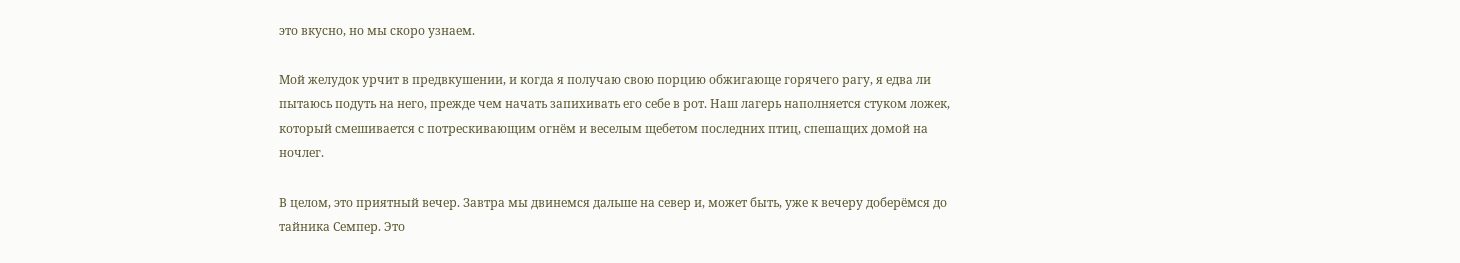это вкусно, но мы скоро узнаем.

Мой желудок урчит в предвкушении, и когда я получаю свою порцию обжигающе горячего рагу, я едва ли пытаюсь подуть на него, прежде чем начать запихивать его себе в рот. Наш лагерь наполняется стуком ложек, который смешивается с потрескивающим огнём и веселым щебетом последних птиц, спешащих домой на ночлег.

В целом, это приятный вечер. Завтра мы двинемся дальше на север и, может быть, уже к вечеру доберёмся до тайника Семпер. Это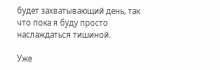будет захватывающий день, так что пока я буду просто наслаждаться тишиной.

Уже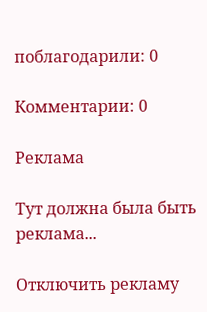поблагодарили: 0

Комментарии: 0

Реклама

Тут должна была быть реклама...

Отключить рекламу